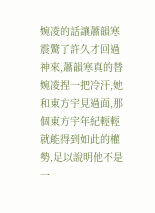婉凌的話讓蕭韻寒震驚了許久才回過神來,蕭韻寒真的替婉凌捏一把冷汗,她和東方宇見過面,那個東方宇年紀輕輕就能得到如此的權勢,足以說明他不是一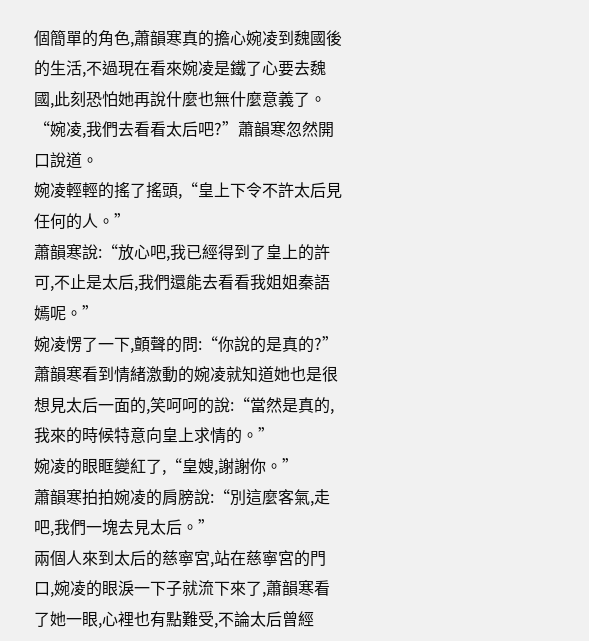個簡單的角色,蕭韻寒真的擔心婉凌到魏國後的生活,不過現在看來婉凌是鐵了心要去魏國,此刻恐怕她再說什麼也無什麼意義了。
“婉凌,我們去看看太后吧?”蕭韻寒忽然開口說道。
婉凌輕輕的搖了搖頭,“皇上下令不許太后見任何的人。”
蕭韻寒說:“放心吧,我已經得到了皇上的許可,不止是太后,我們還能去看看我姐姐秦語嫣呢。”
婉凌愣了一下,顫聲的問:“你說的是真的?”
蕭韻寒看到情緒激動的婉凌就知道她也是很想見太后一面的,笑呵呵的說:“當然是真的,我來的時候特意向皇上求情的。”
婉凌的眼眶變紅了,“皇嫂,謝謝你。”
蕭韻寒拍拍婉凌的肩膀說:“別這麼客氣,走吧,我們一塊去見太后。”
兩個人來到太后的慈寧宮,站在慈寧宮的門口,婉凌的眼淚一下子就流下來了,蕭韻寒看了她一眼,心裡也有點難受,不論太后曾經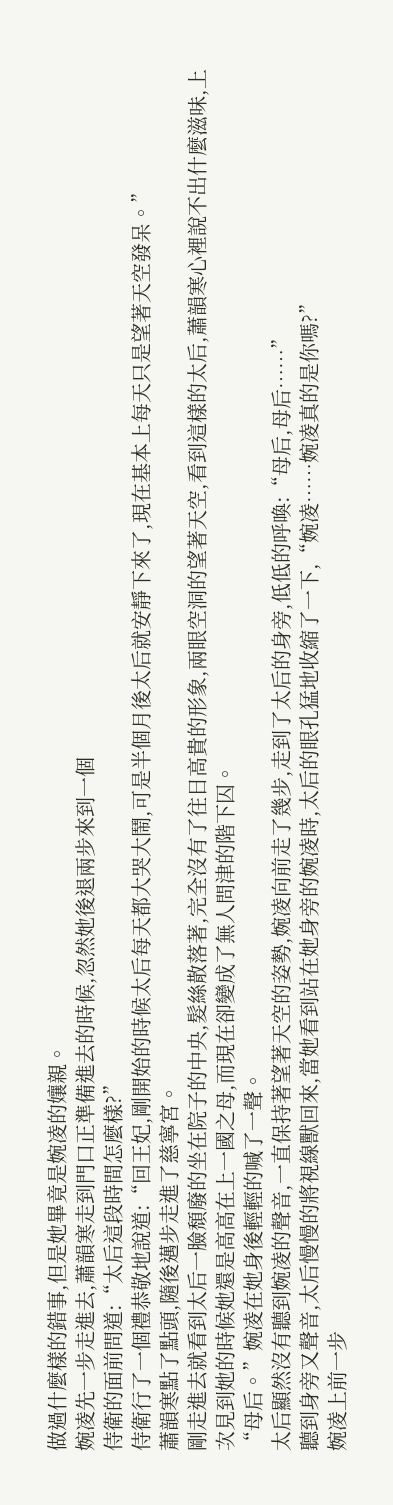做過什麼樣的錯事,但是她畢竟是婉凌的孃親。
婉凌先一步走進去,蕭韻寒走到門口正準備進去的時候,忽然她後退兩步來到一個
侍衛的面前問道:“太后這段時間怎麼樣?”
侍衛行了一個禮恭敬地說道:“回王妃,剛開始的時候太后每天都大哭大鬧,可是半個月後太后就安靜下來了,現在基本上每天只是望著天空發呆。”
蕭韻寒點了點頭,隨後邁步走進了慈寧宮。
剛走進去就看到太后一臉頹廢的坐在院子的中央,髮絲散落著,完全沒有了往日高貴的形象,兩眼空洞的望著天空,看到這樣的太后,蕭韻寒心裡說不出什麼滋味,上次見到她的時候她還是高高在上一國之母,而現在卻變成了無人問津的階下囚。
“母后。”婉凌在她身後輕輕的喊了一聲。
太后顯然沒有聽到婉凌的聲音,一直保持著望著天空的姿勢,婉凌向前走了幾步,走到了太后的身旁,低低的呼喚:“母后,母后……”
聽到身旁又聲音,太后慢慢的將視線獸回來,當她看到站在她身旁的婉凌時,太后的眼孔猛地收縮了一下,“婉凌……婉凌真的是你嗎?”
婉凌上前一步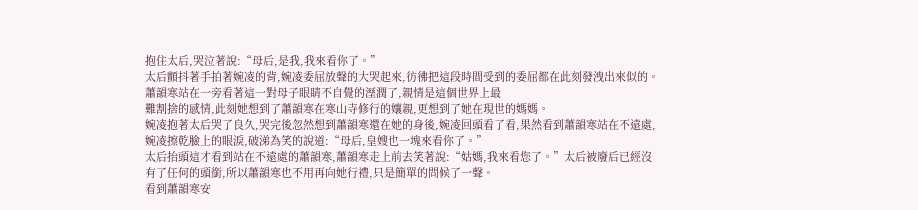抱住太后,哭泣著說:“母后,是我,我來看你了。”
太后顫抖著手拍著婉凌的背,婉凌委屈放聲的大哭起來,彷彿把這段時間受到的委屈都在此刻發洩出來似的。
蕭韻寒站在一旁看著這一對母子眼睛不自覺的溼潤了,親情是這個世界上最
難割捨的感情,此刻她想到了蕭韻寒在寒山寺修行的孃親,更想到了她在現世的媽媽。
婉凌抱著太后哭了良久,哭完後忽然想到蕭韻寒還在她的身後,婉凌回頭看了看,果然看到蕭韻寒站在不遠處,婉凌擦乾臉上的眼淚,破涕為笑的說道:“母后,皇嫂也一塊來看你了。”
太后抬頭這才看到站在不遠處的蕭韻寒,蕭韻寒走上前去笑著說:“姑媽,我來看您了。”太后被廢后已經沒有了任何的頭銜,所以蕭韻寒也不用再向她行禮,只是簡單的問候了一聲。
看到蕭韻寒安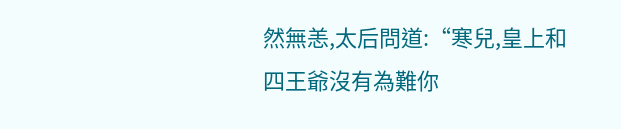然無恙,太后問道:“寒兒,皇上和四王爺沒有為難你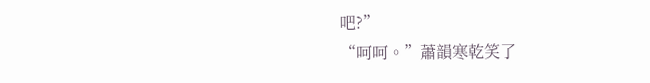吧?”
“呵呵。”蕭韻寒乾笑了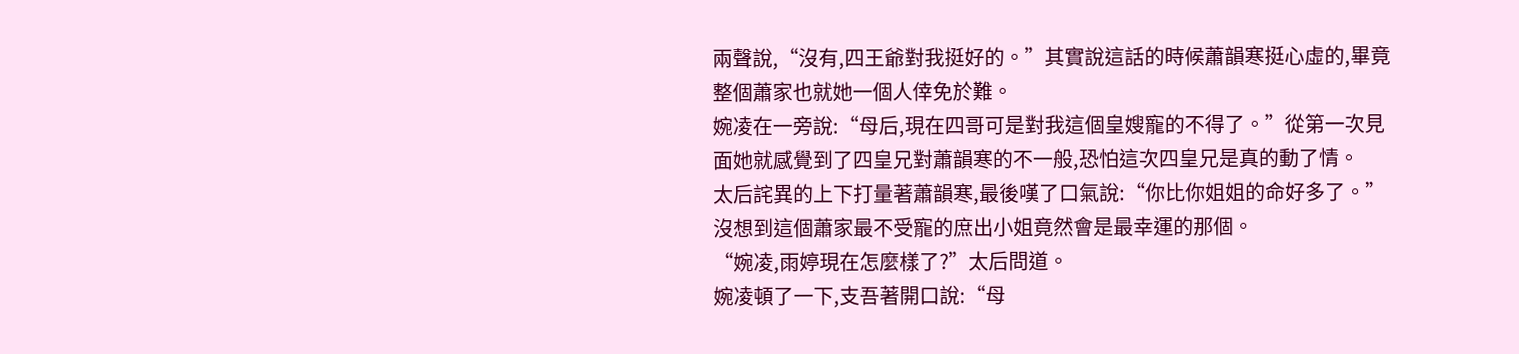兩聲說,“沒有,四王爺對我挺好的。”其實說這話的時候蕭韻寒挺心虛的,畢竟整個蕭家也就她一個人倖免於難。
婉凌在一旁說:“母后,現在四哥可是對我這個皇嫂寵的不得了。”從第一次見面她就感覺到了四皇兄對蕭韻寒的不一般,恐怕這次四皇兄是真的動了情。
太后詫異的上下打量著蕭韻寒,最後嘆了口氣說:“你比你姐姐的命好多了。”沒想到這個蕭家最不受寵的庶出小姐竟然會是最幸運的那個。
“婉凌,雨婷現在怎麼樣了?”太后問道。
婉凌頓了一下,支吾著開口說:“母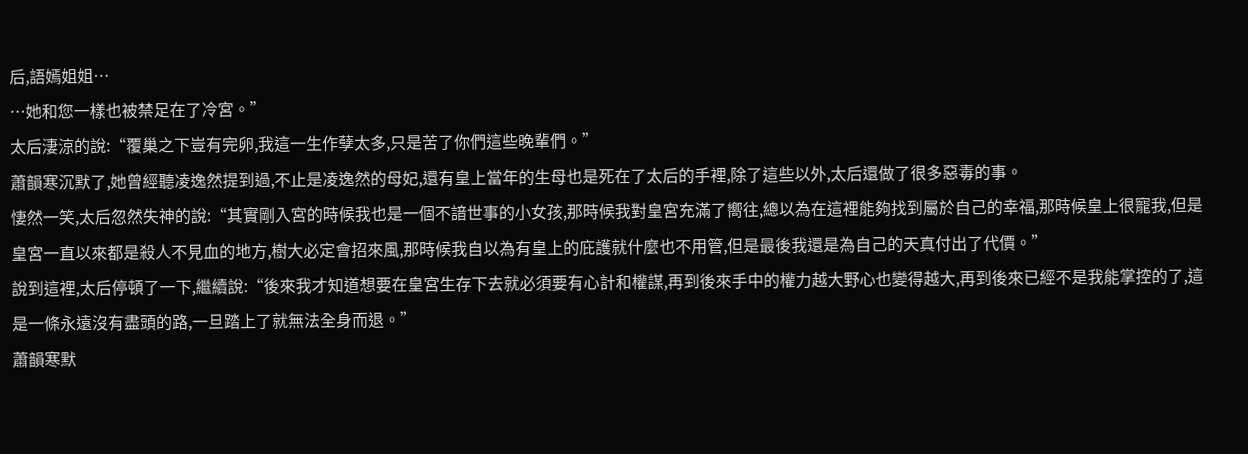后,語嫣姐姐…
…她和您一樣也被禁足在了冷宮。”
太后淒涼的說:“覆巢之下豈有完卵,我這一生作孽太多,只是苦了你們這些晚輩們。”
蕭韻寒沉默了,她曾經聽凌逸然提到過,不止是凌逸然的母妃,還有皇上當年的生母也是死在了太后的手裡,除了這些以外,太后還做了很多惡毒的事。
悽然一笑,太后忽然失神的說:“其實剛入宮的時候我也是一個不諳世事的小女孩,那時候我對皇宮充滿了嚮往,總以為在這裡能夠找到屬於自己的幸福,那時候皇上很寵我,但是皇宮一直以來都是殺人不見血的地方,樹大必定會招來風,那時候我自以為有皇上的庇護就什麼也不用管,但是最後我還是為自己的天真付出了代價。”
說到這裡,太后停頓了一下,繼續說:“後來我才知道想要在皇宮生存下去就必須要有心計和權謀,再到後來手中的權力越大野心也變得越大,再到後來已經不是我能掌控的了,這是一條永遠沒有盡頭的路,一旦踏上了就無法全身而退。”
蕭韻寒默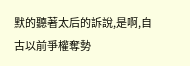默的聽著太后的訴說,是啊,自古以前爭權奪勢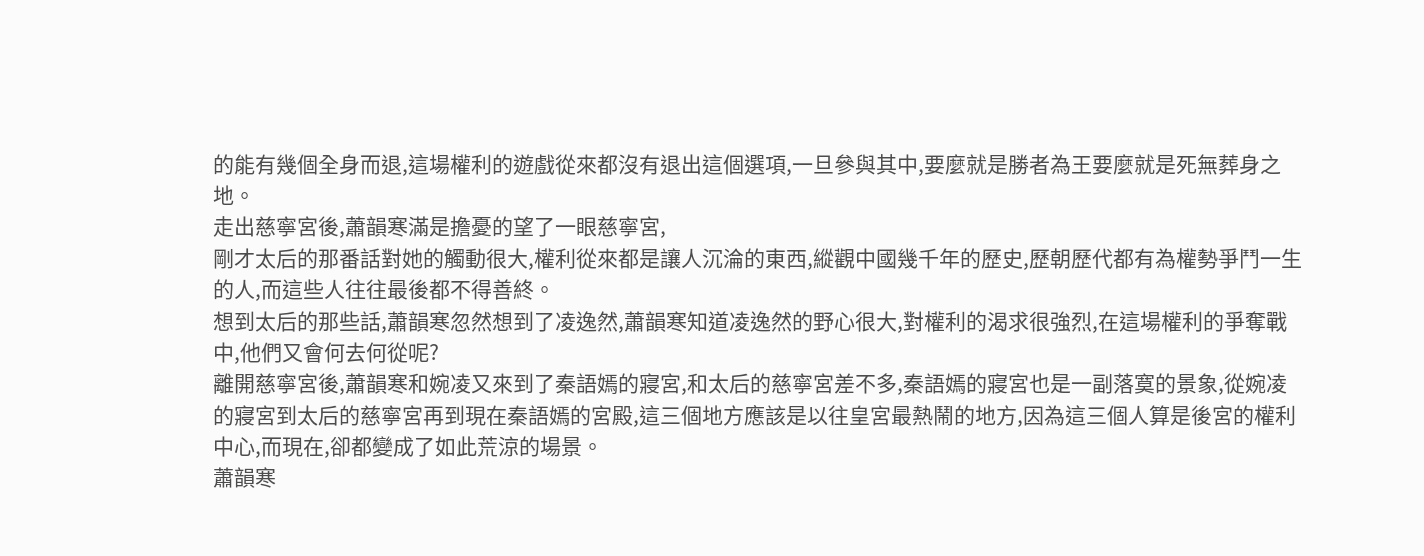的能有幾個全身而退,這場權利的遊戲從來都沒有退出這個選項,一旦參與其中,要麼就是勝者為王要麼就是死無葬身之地。
走出慈寧宮後,蕭韻寒滿是擔憂的望了一眼慈寧宮,
剛才太后的那番話對她的觸動很大,權利從來都是讓人沉淪的東西,縱觀中國幾千年的歷史,歷朝歷代都有為權勢爭鬥一生的人,而這些人往往最後都不得善終。
想到太后的那些話,蕭韻寒忽然想到了凌逸然,蕭韻寒知道凌逸然的野心很大,對權利的渴求很強烈,在這場權利的爭奪戰中,他們又會何去何從呢?
離開慈寧宮後,蕭韻寒和婉凌又來到了秦語嫣的寢宮,和太后的慈寧宮差不多,秦語嫣的寢宮也是一副落寞的景象,從婉凌的寢宮到太后的慈寧宮再到現在秦語嫣的宮殿,這三個地方應該是以往皇宮最熱鬧的地方,因為這三個人算是後宮的權利中心,而現在,卻都變成了如此荒涼的場景。
蕭韻寒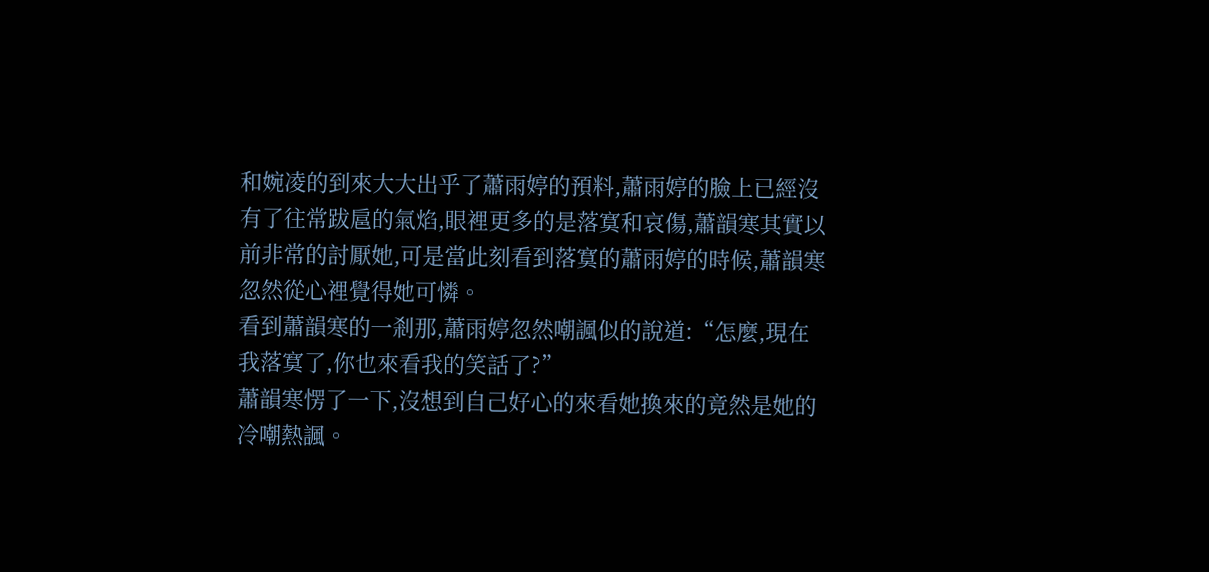和婉凌的到來大大出乎了蕭雨婷的預料,蕭雨婷的臉上已經沒有了往常跋扈的氣焰,眼裡更多的是落寞和哀傷,蕭韻寒其實以前非常的討厭她,可是當此刻看到落寞的蕭雨婷的時候,蕭韻寒忽然從心裡覺得她可憐。
看到蕭韻寒的一剎那,蕭雨婷忽然嘲諷似的說道:“怎麼,現在我落寞了,你也來看我的笑話了?”
蕭韻寒愣了一下,沒想到自己好心的來看她換來的竟然是她的冷嘲熱諷。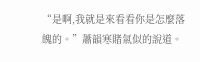“是啊,我就是來看看你是怎麼落魄的。”蕭韻寒賭氣似的說道。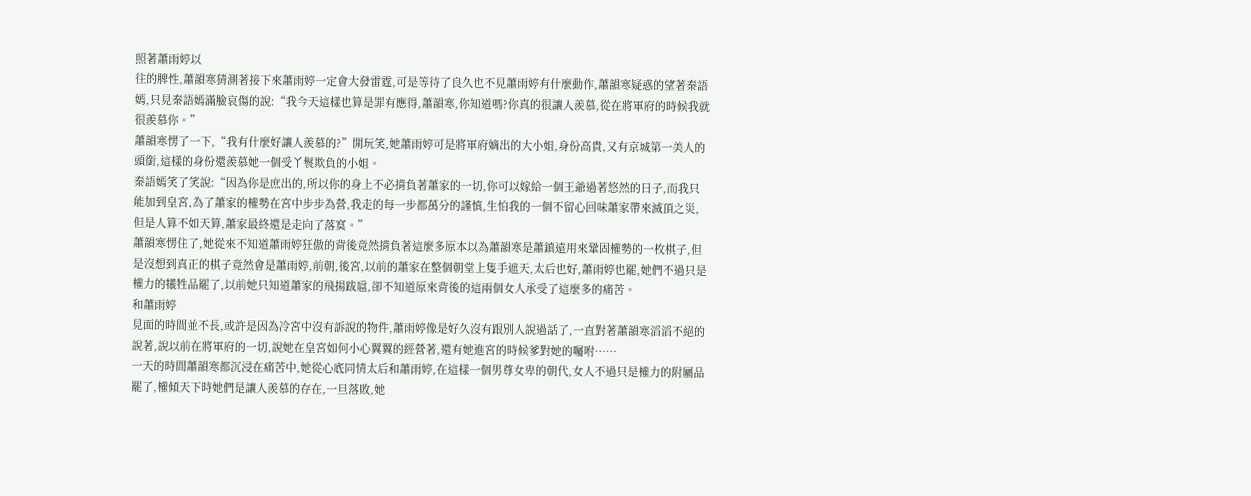照著蕭雨婷以
往的脾性,蕭韻寒猜測著接下來蕭雨婷一定會大發雷霆,可是等待了良久也不見蕭雨婷有什麼動作,蕭韻寒疑惑的望著秦語嫣,只見秦語嫣滿臉哀傷的說:“我今天這樣也算是罪有應得,蕭韻寒,你知道嗎?你真的很讓人羨慕,從在將軍府的時候我就很羨慕你。”
蕭韻寒愣了一下,“我有什麼好讓人羨慕的?”開玩笑,她蕭雨婷可是將軍府嫡出的大小姐,身份高貴,又有京城第一美人的頭銜,這樣的身份還羨慕她一個受丫鬟欺負的小姐。
秦語嫣笑了笑說:“因為你是庶出的,所以你的身上不必揹負著蕭家的一切,你可以嫁給一個王爺過著悠然的日子,而我只能加到皇宮,為了蕭家的權勢在宮中步步為營,我走的每一步都萬分的謹慎,生怕我的一個不留心回味蕭家帶來滅頂之災,但是人算不如天算,蕭家最終還是走向了落寞。”
蕭韻寒愣住了,她從來不知道蕭雨婷狂傲的背後竟然揹負著這麼多原本以為蕭韻寒是蕭鎮遠用來鞏固權勢的一枚棋子,但是沒想到真正的棋子竟然會是蕭雨婷,前朝,後宮,以前的蕭家在整個朝堂上隻手遮天,太后也好,蕭雨婷也罷,她們不過只是權力的犧牲品罷了,以前她只知道蕭家的飛揚跋扈,卻不知道原來背後的這兩個女人承受了這麼多的痛苦。
和蕭雨婷
見面的時間並不長,或許是因為冷宮中沒有訴說的物件,蕭雨婷像是好久沒有跟別人說過話了,一直對著蕭韻寒滔滔不絕的說著,說以前在將軍府的一切,說她在皇宮如何小心翼翼的經營著,還有她進宮的時候爹對她的囑咐……
一天的時間蕭韻寒都沉浸在痛苦中,她從心底同情太后和蕭雨婷,在這樣一個男尊女卑的朝代,女人不過只是權力的附屬品罷了,權傾天下時她們是讓人羨慕的存在,一旦落敗,她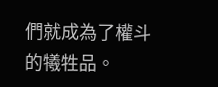們就成為了權斗的犧牲品。